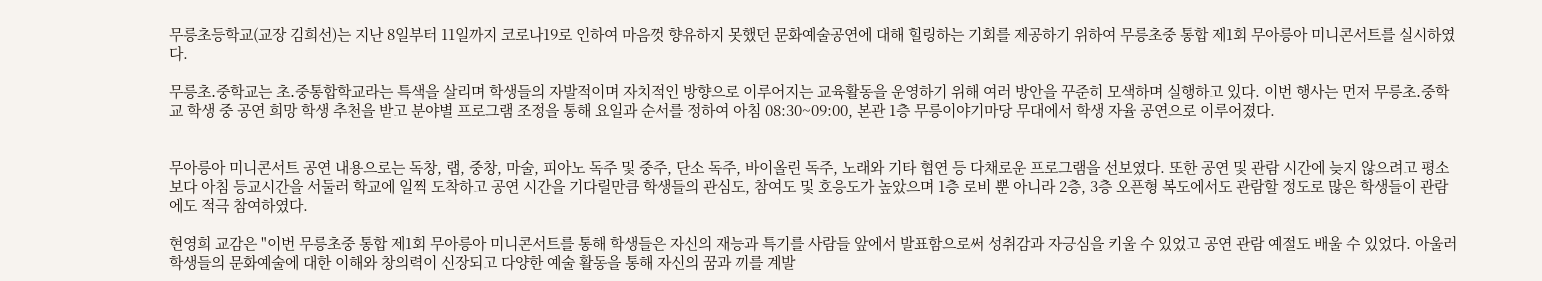무릉초등학교(교장 김희선)는 지난 8일부터 11일까지 코로나19로 인하여 마음껏 향유하지 못했던 문화예술공연에 대해 힐링하는 기회를 제공하기 위하여 무릉초중 통합 제1회 무아릉아 미니콘서트를 실시하였다.

무릉초․중학교는 초․중통합학교라는 특색을 살리며 학생들의 자발적이며 자치적인 방향으로 이루어지는 교육활동을 운영하기 위해 여러 방안을 꾸준히 모색하며 실행하고 있다. 이번 행사는 먼저 무릉초․중학교 학생 중 공연 희망 학생 추천을 받고 분야별 프로그램 조정을 통해 요일과 순서를 정하여 아침 08:30~09:00, 본관 1층 무릉이야기마당 무대에서 학생 자율 공연으로 이루어졌다.


무아릉아 미니콘서트 공연 내용으로는 독창, 랩, 중창, 마술, 피아노 독주 및 중주, 단소 독주, 바이올린 독주, 노래와 기타 협연 등 다채로운 프로그램을 선보였다. 또한 공연 및 관람 시간에 늦지 않으려고 평소보다 아침 등교시간을 서둘러 학교에 일찍 도착하고 공연 시간을 기다릴만큼 학생들의 관심도, 참여도 및 호응도가 높았으며 1층 로비 뿐 아니라 2층, 3층 오픈형 복도에서도 관람할 정도로 많은 학생들이 관람에도 적극 참여하였다.

현영희 교감은 "이번 무릉초중 통합 제1회 무아릉아 미니콘서트를 통해 학생들은 자신의 재능과 특기를 사람들 앞에서 발표함으로써 성취감과 자긍심을 키울 수 있었고 공연 관람 예절도 배울 수 있었다. 아울러 학생들의 문화예술에 대한 이해와 창의력이 신장되고 다양한 예술 활동을 통해 자신의 꿈과 끼를 계발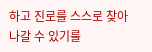하고 진로를 스스로 찾아나갈 수 있기를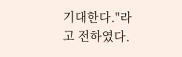기대한다."라고 전하였다.